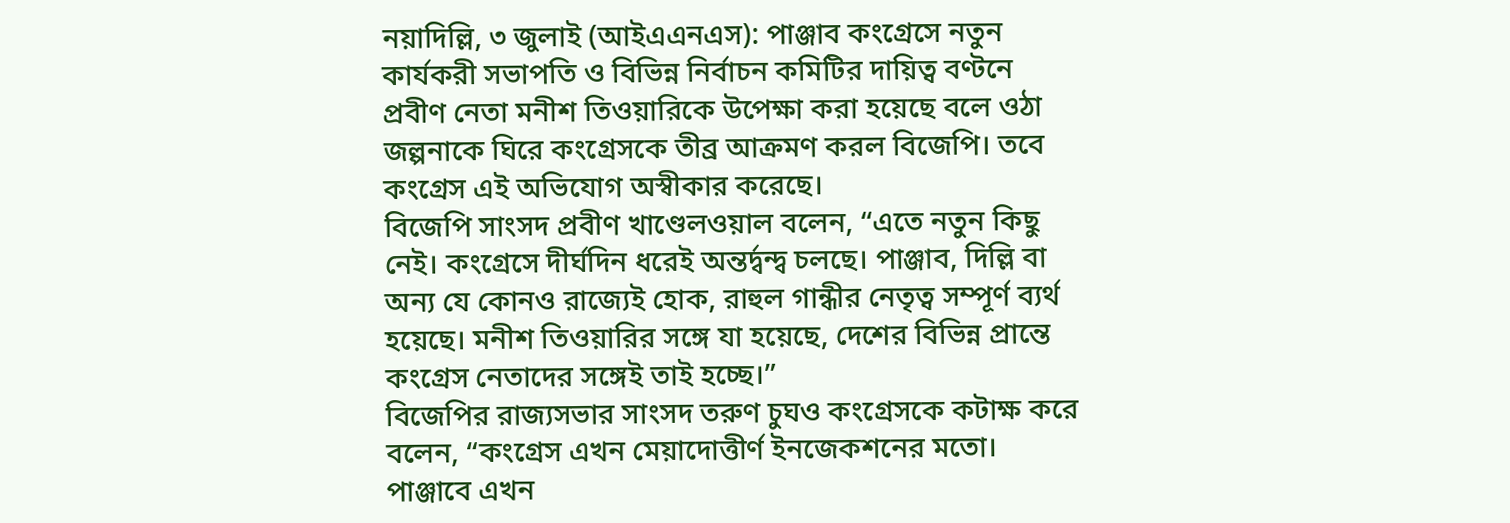নয়াদিল্লি, ৩ জুলাই (আইএএনএস): পাঞ্জাব কংগ্রেসে নতুন কার্যকরী সভাপতি ও বিভিন্ন নির্বাচন কমিটির দায়িত্ব বণ্টনে প্রবীণ নেতা মনীশ তিওয়ারিকে উপেক্ষা করা হয়েছে বলে ওঠা জল্পনাকে ঘিরে কংগ্রেসকে তীব্র আক্রমণ করল বিজেপি। তবে কংগ্রেস এই অভিযোগ অস্বীকার করেছে।
বিজেপি সাংসদ প্রবীণ খাণ্ডেলওয়াল বলেন, “এতে নতুন কিছু নেই। কংগ্রেসে দীর্ঘদিন ধরেই অন্তর্দ্বন্দ্ব চলছে। পাঞ্জাব, দিল্লি বা অন্য যে কোনও রাজ্যেই হোক, রাহুল গান্ধীর নেতৃত্ব সম্পূর্ণ ব্যর্থ হয়েছে। মনীশ তিওয়ারির সঙ্গে যা হয়েছে, দেশের বিভিন্ন প্রান্তে কংগ্রেস নেতাদের সঙ্গেই তাই হচ্ছে।”
বিজেপির রাজ্যসভার সাংসদ তরুণ চুঘও কংগ্রেসকে কটাক্ষ করে বলেন, “কংগ্রেস এখন মেয়াদোত্তীর্ণ ইনজেকশনের মতো। পাঞ্জাবে এখন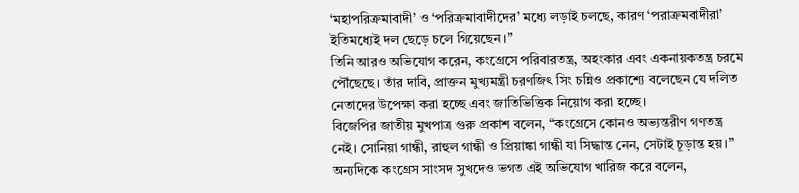‘মহাপরিক্রমাবাদী’ ও ‘পরিক্রমাবাদীদের’ মধ্যে লড়াই চলছে, কারণ ‘পরাক্রমবাদীরা’ ইতিমধ্যেই দল ছেড়ে চলে গিয়েছেন।”
তিনি আরও অভিযোগ করেন, কংগ্রেসে পরিবারতন্ত্র, অহংকার এবং একনায়কতন্ত্র চরমে পৌঁছেছে। তাঁর দাবি, প্রাক্তন মুখ্যমন্ত্রী চরণজিৎ সিং চন্নিও প্রকাশ্যে বলেছেন যে দলিত নেতাদের উপেক্ষা করা হচ্ছে এবং জাতিভিত্তিক নিয়োগ করা হচ্ছে।
বিজেপির জাতীয় মুখপাত্র গুরু প্রকাশ বলেন, “কংগ্রেসে কোনও অভ্যন্তরীণ গণতন্ত্র নেই। সোনিয়া গান্ধী, রাহুল গান্ধী ও প্রিয়াঙ্কা গান্ধী যা সিদ্ধান্ত নেন, সেটাই চূড়ান্ত হয়।”
অন্যদিকে কংগ্রেস সাংসদ সুখদেও ভগত এই অভিযোগ খারিজ করে বলেন,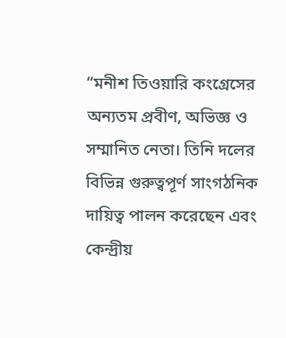“মনীশ তিওয়ারি কংগ্রেসের অন্যতম প্রবীণ, অভিজ্ঞ ও সম্মানিত নেতা। তিনি দলের বিভিন্ন গুরুত্বপূর্ণ সাংগঠনিক দায়িত্ব পালন করেছেন এবং কেন্দ্রীয়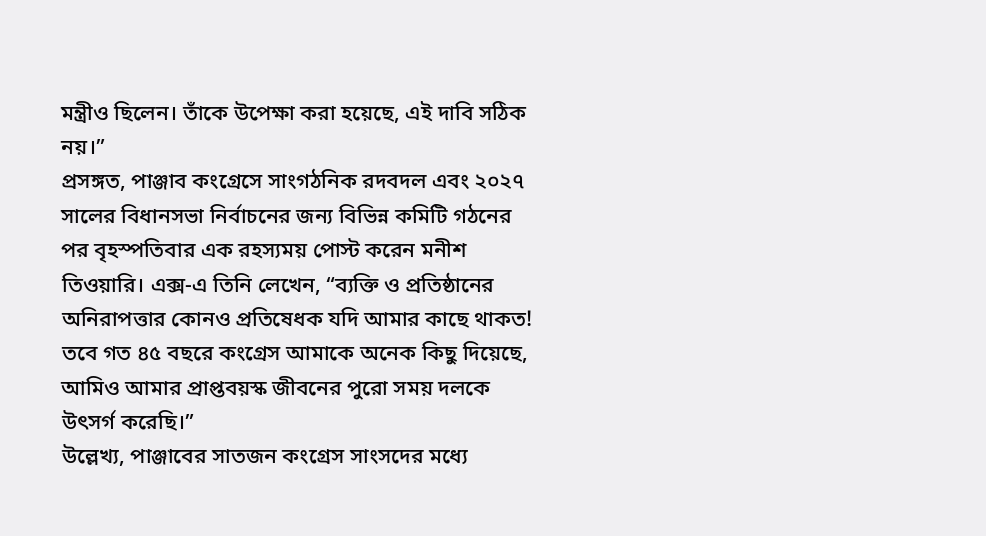মন্ত্রীও ছিলেন। তাঁকে উপেক্ষা করা হয়েছে, এই দাবি সঠিক নয়।”
প্রসঙ্গত, পাঞ্জাব কংগ্রেসে সাংগঠনিক রদবদল এবং ২০২৭ সালের বিধানসভা নির্বাচনের জন্য বিভিন্ন কমিটি গঠনের পর বৃহস্পতিবার এক রহস্যময় পোস্ট করেন মনীশ তিওয়ারি। এক্স-এ তিনি লেখেন, “ব্যক্তি ও প্রতিষ্ঠানের অনিরাপত্তার কোনও প্রতিষেধক যদি আমার কাছে থাকত! তবে গত ৪৫ বছরে কংগ্রেস আমাকে অনেক কিছু দিয়েছে, আমিও আমার প্রাপ্তবয়স্ক জীবনের পুরো সময় দলকে উৎসর্গ করেছি।”
উল্লেখ্য, পাঞ্জাবের সাতজন কংগ্রেস সাংসদের মধ্যে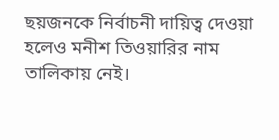ছয়জনকে নির্বাচনী দায়িত্ব দেওয়া হলেও মনীশ তিওয়ারির নাম তালিকায় নেই।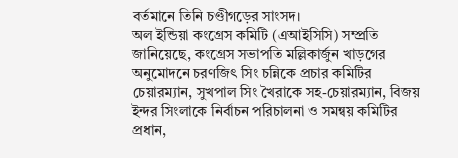বর্তমানে তিনি চণ্ডীগড়ের সাংসদ।
অল ইন্ডিয়া কংগ্রেস কমিটি (এআইসিসি) সম্প্রতি জানিয়েছে, কংগ্রেস সভাপতি মল্লিকার্জুন খাড়গের অনুমোদনে চরণজিৎ সিং চন্নিকে প্রচার কমিটির চেয়ারম্যান, সুখপাল সিং খৈরাকে সহ-চেয়ারম্যান, বিজয় ইন্দর সিংলাকে নির্বাচন পরিচালনা ও সমন্বয় কমিটির প্রধান,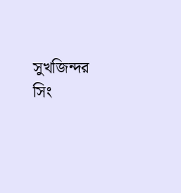সুখজিন্দর সিং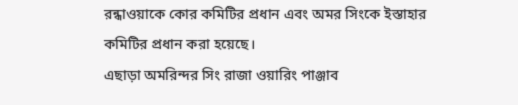রন্ধাওয়াকে কোর কমিটির প্রধান এবং অমর সিংকে ইস্তাহার কমিটির প্রধান করা হয়েছে।
এছাড়া অমরিন্দর সিং রাজা ওয়ারিং পাঞ্জাব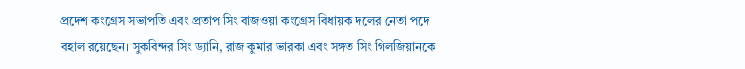প্রদেশ কংগ্রেস সভাপতি এবং প্রতাপ সিং বাজওয়া কংগ্রেস বিধায়ক দলের নেতা পদে বহাল রয়েছেন। সুকবিন্দর সিং ড্যানি, রাজ কুমার ভারকা এবং সঙ্গত সিং গিলজিয়ানকে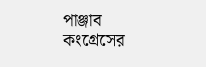পাঞ্জাব কংগ্রেসের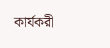কার্যকরী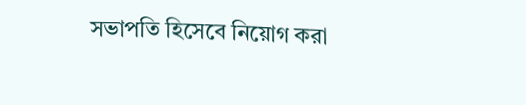সভাপতি হিসেবে নিয়োগ করা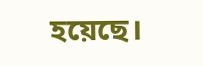হয়েছে।